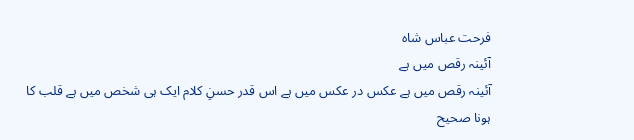فرحت عباس شاه
آئینہ رقص میں ہے
آئینہ رقص میں ہے عکس در عکس میں ہے اس قدر حسنِ کلام ایک ہی شخص میں ہے قلب کا ہونا صحیح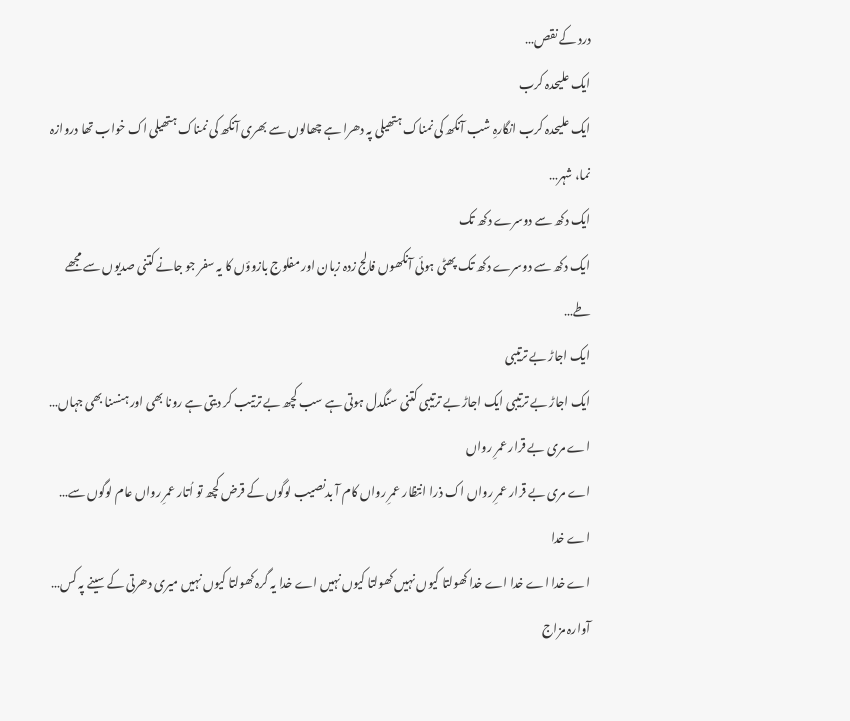درد کے نقص…
ایک علیحدہ کرب
ایک علیحدہ کرب انگارہِ شب آنکھ کی نمناک ہتھیلی پہ دھرا ہے چھالوں سے بھری آنکھ کی نمناک ہتھیلی اک خواب تھا دروازہ نما، شہر…
ایک دکھ سے دوسرے دکھ تک
ایک دکھ سے دوسرے دکھ تک پھٹی ہوئی آنکھوں فالج زدہ زبان اور مفلوج بازوؤں کا یہ سفر جو جانے کتنی صدیوں سے مجھے طے…
ایک اجاڑ بے ترتیبی
ایک اجاڑ بے ترتیبی ایک اجاڑ بے ترتیبی کتنی سنگدل ہوتی ہے سب کچھ بے ترتیب کر دیتی ہے رونا بھی اور ہنسنا بھی جہاں…
اے مری بے قرار عمرِ رواں
اے مری بے قرار عمرِ رواں اک ذرا انتظار عمرِ رواں کام آ بدنصیب لوگوں کے قرض کچھ تو اُتار عمرِ رواں عام لوگوں سے…
اے خدا
اے خدا اے خدا اے خدا کھولتا کیوں نہیں کھولتا کیوں نہیں اے خدا یہ گرہ کھولتا کیوں نہیں میری دھرتی کے سینے پہ کس…
آوارہ مزاج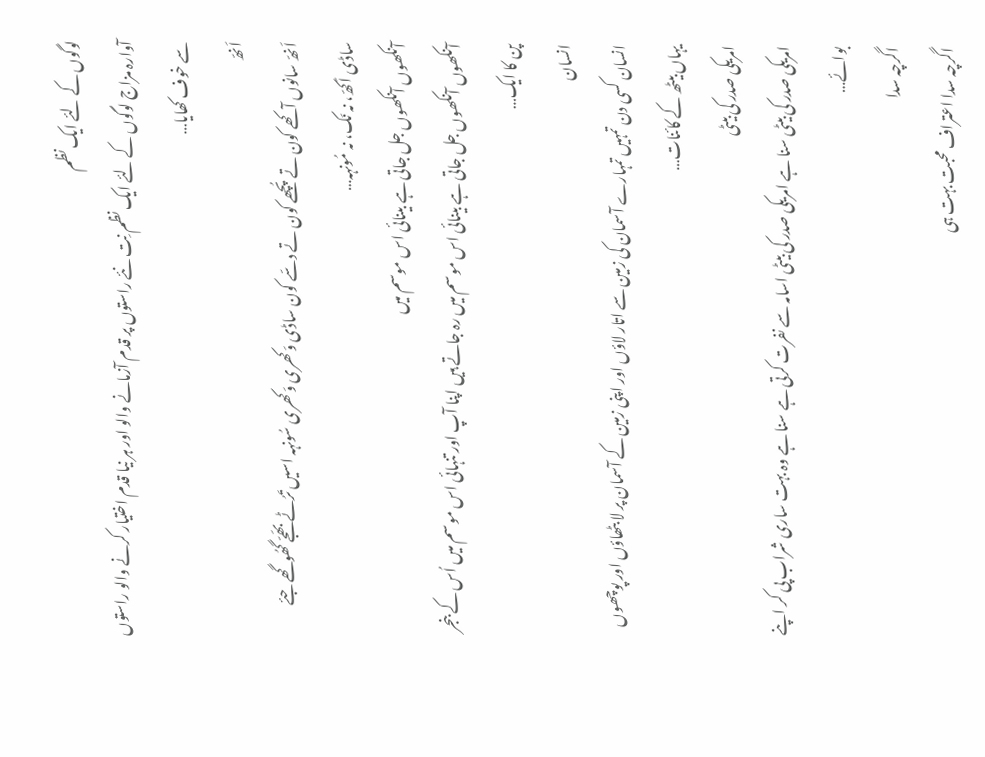لوگوں کے لئے ایک نظم
آوارہ مزاج لوگوں کے لئے ایک نظم نِت نئے راستوں پر قدم آزمانے والو اور ہر نیا قدم اختیار کرنے والو راستوں سے خوف کھایا…
اَنھّ
اَنھّ سانوں آکھے کون تے پُچھے کون تے دسّے کون ساڈی وَکھری وَکھری سُونہہ اسیں تَرُٹے بھَجّے گھُوگھے جئے ساڈی اَکھّ، نہ نَک، نہ مُونہہ…
آنکھوں آنکھوں جل جاتی ہے بینائی اس موسم میں
آنکھوں آنکھوں جل جاتی ہے بینائی اس موسم میں رہ جاتے ہیں اپنا آپ اور تنہائی اس موسم میں اُس کے بنجر پن کا ایک…
انسان
انسان کسی دن تمہیں تمہارے آسمان کی زمین سے اتار لاؤں اور اپنی زمین کے آسمان پر لا بٹھاؤں اور پوچھوں یہاں بیٹھ کے کائنات…
امریکی صدر کی بیٹی
امریکی صدر کی بیٹی سنا ہے امریکی صدر کی بیٹی اسامہ سے نفرت کرتی ہے سنا ہے وہ بہت ساری شراب پی کر اپنے بوائے…
اگرچہ سدا
اگرچہ سدا اعتراف محبت بہت ہی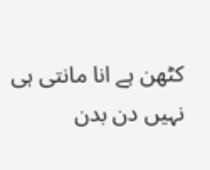کٹھن ہے انا مانتی ہی نہیں دن بدن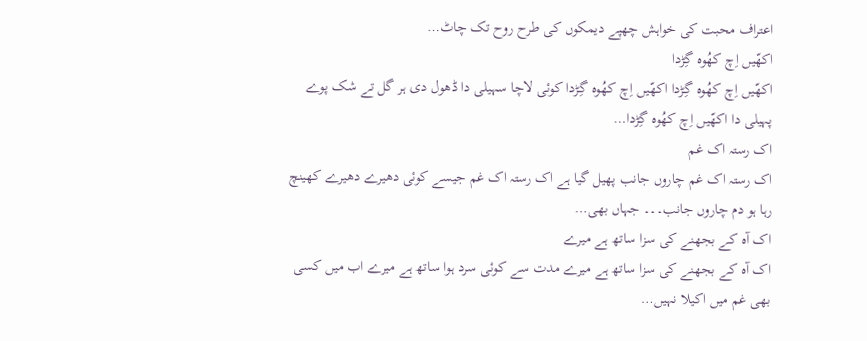اعتراف محبت کی خواہش چھپے دیمکوں کی طرح روح تک چاٹ…
اکھّیں اِچ کھُوہ گِڑدا
اکھّیں اِچ کھُوہ گِڑدا اکھّیں اِچ کھُوہ گِڑدا کوئی لاچا سہیلی دا ڈھول دی ہر گل تے شک پوے پہیلی دا اکھّیں اِچ کھُوہ گِڑدا…
اک رستہ اک غم
اک رستہ اک غم چاروں جانب پھیل گیا ہے اک رستہ اک غم جیسے کوئی دھیرے دھیرے کھینچ رہا ہو دم چاروں جانب۔۔۔ جہاں بھی…
اک آہ کے بجھنے کی سزا ساتھ ہے میرے
اک آہ کے بجھنے کی سزا ساتھ ہے میرے مدت سے کوئی سرد ہوا ساتھ ہے میرے اب میں کسی بھی غم میں اکیلا نہیں…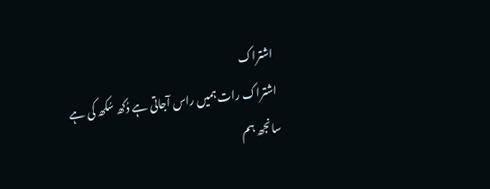اشتراک
اشتراک رات ہمیں راس آجاتی ہے دُکھ سُکھ کی ہے سانجھ ہم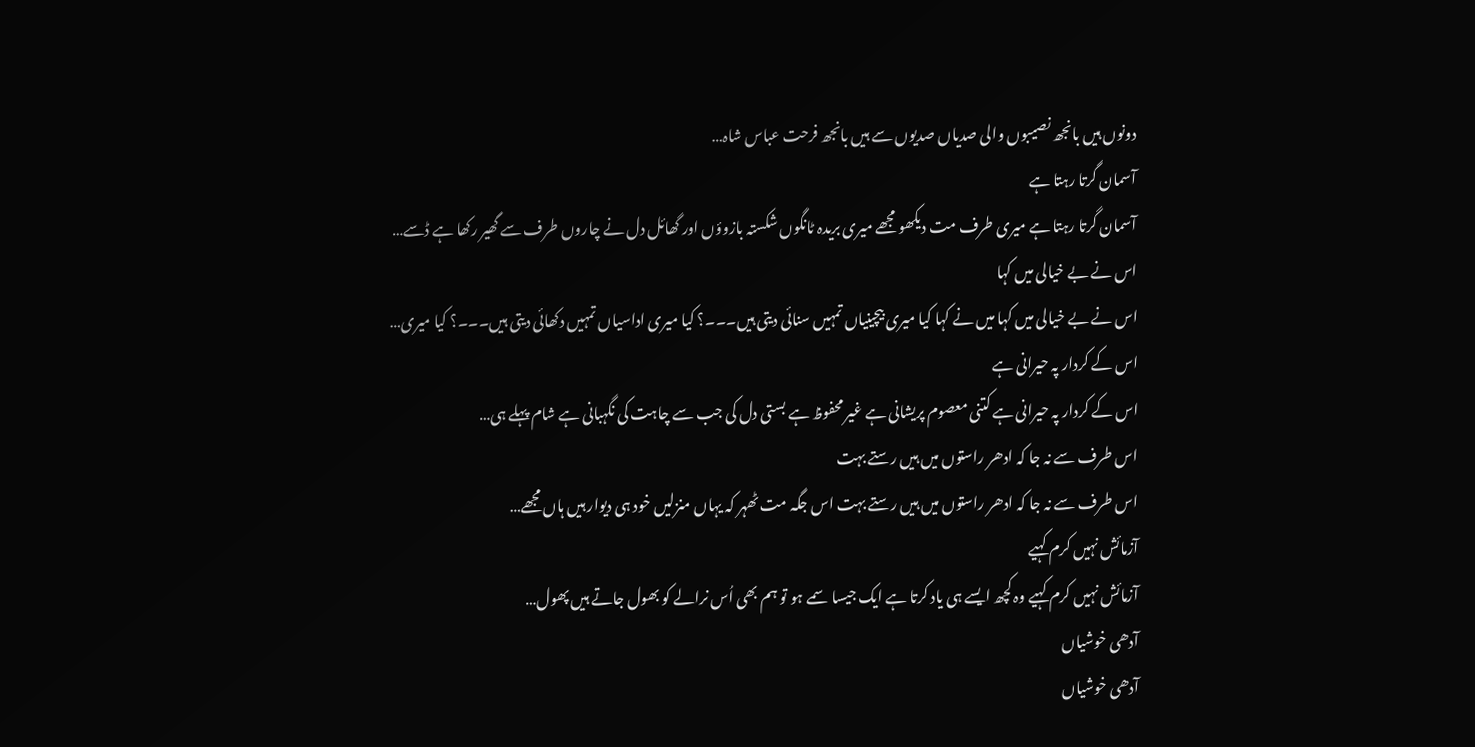دونوں ہیں بانجھ نصیبوں والی صدیاں صدیوں سے ہیں بانجھ فرحت عباس شاہ…
آسمان گرتا رہتا ہے
آسمان گرتا رہتا ہے میری طرف مت دیکھو مجھے میری بریدہ ٹانگوں شکستہ بازوؤں اور گھائل دل نے چاروں طرف سے گھیر رکھا ہے ڈسے…
اس نے بے خیالی میں کہا
اس نے بے خیالی میں کہا میں نے کہا کیا میری بیچینیاں تمہیں سنائی دیتی ہیں۔۔۔؟ کیا میری اداسیاں تمہیں دکھائی دیتی ہیں۔۔۔؟ کیا میری…
اس کے کردار پہ حیرانی ہے
اس کے کردار پہ حیرانی ہے کتنی معصوم پریشانی ہے غیر محفوظ ہے بستی دل کی جب سے چاہت کی نگہبانی ہے شام پہلے ہی…
اس طرف سے نہ جا کہ ادھر راستوں میں ہیں رستے بہت
اس طرف سے نہ جا کہ ادھر راستوں میں ہیں رستے بہت اس جگہ مت ٹھہر کہ یہاں منزلیں خود ہی دیوار ہیں ہاں مجھے…
آزمائش نہیں کرم کہیے
آزمائش نہیں کرم کہیے وہ کچھ ایسے ہی یاد کرتا ہے ایک جیسا سمے ہو تو ہم بھی اُس نرالے کو بھول جاتے ہیں پھول…
آدھی خوشیاں
آدھی خوشیاں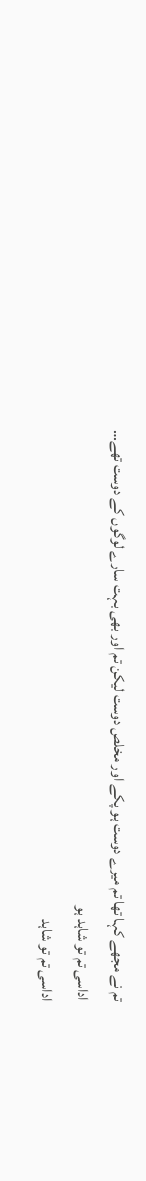تم نے مجھے کہا تھا تم میرے دوست ہو پکے اور مخلص دوست لیکن تم اور بھی بہت سارے لوگوں کے دوست تھے…
اداسی تم تو شاہد ہو
اداسی تم تو شاہد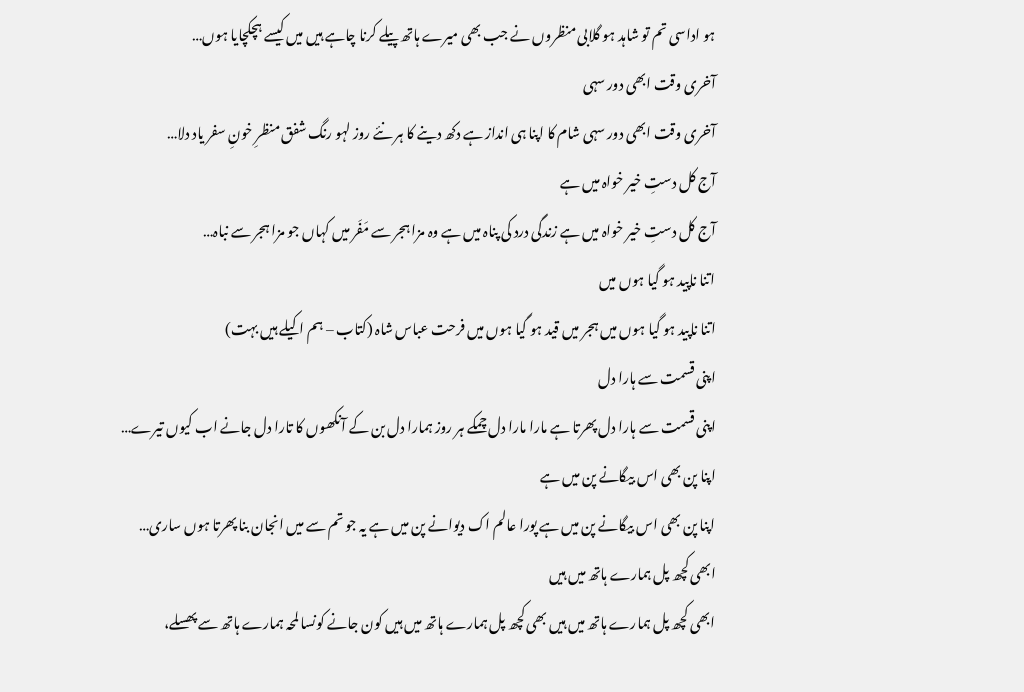ہو اداسی تم تو شاہد ہو گلابی منظروں نے جب بھی میرے ہاتھ پیلے کرنا چاہے ہیں میں کیسے ہچکچایا ہوں…
آخری وقت ابھی دور سہی
آخری وقت ابھی دور سہی شام کا اپنا ہی انداز ہے دکھ دینے کا ہر نئے روز لہو رنگ شفق منظرِ خونِ سفر یاد دلا…
آج کل دستِ خیر خواہ میں ہے
آج کل دستِ خیر خواہ میں ہے زندگی درد کی پناہ میں ہے وہ مزا ہجر سے مَفَر میں کہاں جو مزا ہجر سے نباہ…
اتنا ناپید ہو گیا ہوں میں
اتنا ناپید ہو گیا ہوں میں ہجر میں قید ہو گیا ہوں میں فرحت عباس شاہ (کتاب – ہم اکیلے ہیں بہت)
اپنی قسمت سے ہارا دل
اپنی قسمت سے ہارا دل پھرتا ہے مارا مارا دل چمکے ہر روز ہمارا دل بن کے آنکھوں کا تارا دل جانے اب کیوں تیرے…
اپنا پن بھی اس بیگانے پن میں ہے
اپنا پن بھی اس بیگانے پن میں ہے پورا عالم اک دیوانے پن میں ہے یہ جو تم سے میں انجان بنا پھرتا ہوں ساری…
ابھی کچھ پل ہمارے ہاتھ میں ہیں
ابھی کچھ پل ہمارے ہاتھ میں ہیں بھی کچھ پل ہمارے ہاتھ میں ہیں کون جانے کونسا لمحہ ہمارے ہاتھ سے پھسلے،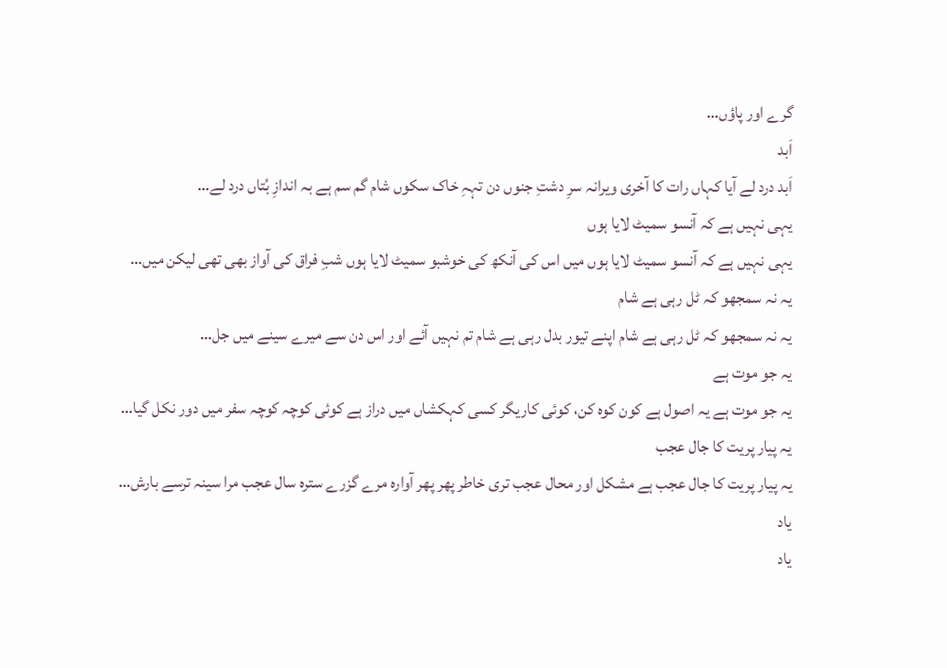گرے اور پاؤں…
اَبد
اَبد درد لے آیا کہاں رات کا آخری ویرانہ سرِ دشتِ جنوں دن تہہِ خاک سکوں شام گم سم ہے بہ اندازِ بُتاں درد لے…
یہی نہیں ہے کہ آنسو سمیٹ لایا ہوں
یہی نہیں ہے کہ آنسو سمیٹ لایا ہوں میں اس کی آنکھ کی خوشبو سمیٹ لایا ہوں شبِ فراق کی آواز بھی تھی لیکن میں…
یہ نہ سمجھو کہ ٹل رہی ہے شام
یہ نہ سمجھو کہ ٹل رہی ہے شام اپنے تیور بدل رہی ہے شام تم نہیں آئے اور اس دن سے میرے سینے میں جل…
یہ جو موت ہے
یہ جو موت ہے یہ اصول ہے کون کوہ کن، کوئی کاریگر کسی کہکشاں میں دراز ہے کوئی کوچہ کوچہ سفر میں دور نکل گیا…
یہ پیار پریت کا جال عجب
یہ پیار پریت کا جال عجب ہے مشکل اور محال عجب تری خاطر پھر پھر آوارہ مرے گزرے سترہ سال عجب مرا سینہ ترسے بارش…
یاد
یاد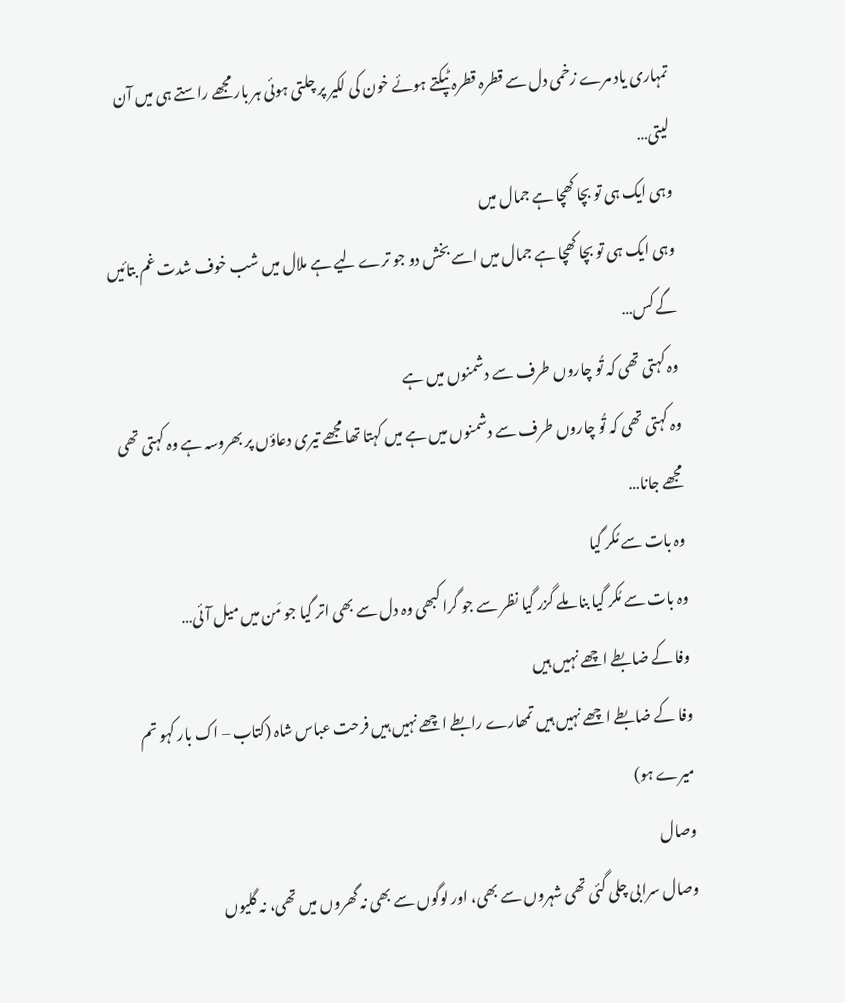تمہاری یاد مرے زخمی دل سے قطرہ قطرہ ٹپکتے ہوئے خون کی لکیر پر چلتی ہوئی ہر بار مجھے راستے ہی میں آن لیتی…
وہی ایک ہی تو بچا کھچا ہے جمال میں
وہی ایک ہی تو بچا کھچا ہے جمال میں اسے بخش دو جو ترے لیے ہے ملال میں شب خوف شدت غم بتائیں گے کس…
وہ کہتی تھی کہ تُو چاروں طرف سے دشمنوں میں ہے
وہ کہتی تھی کہ تُو چاروں طرف سے دشمنوں میں ہے میں کہتا تھا مجھے تیری دعاؤں پر بھروسہ ہے وہ کہتی تھی مجھے جانا…
وہ بات سے مُکر گیا
وہ بات سے مُکر گیا بنا ملے گزر گیا نظر سے جو گرا کبھی وہ دل سے بھی اتر گیا جو مَن میں میل آئی…
وفا کے ضابطے اچھے نہیں ہیں
وفا کے ضابطے اچھے نہیں ہیں تمھارے رابطے اچھے نہیں ہیں فرحت عباس شاہ (کتاب – اک بار کہو تم میرے ہو)
وصال
وصال سرابی چلی گئی تھی شہروں سے بھی، اور لوگوں سے بھی نہ گھروں میں تھی، نہ گلیوں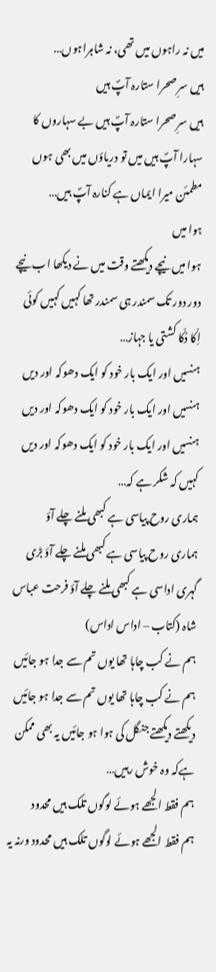میں نہ راہوں میں تھی، نہ شاہراہوں…
ہیں سرِ صحرا ستارہ آپؐ ہیں
ہیں سرِ صحرا ستارہ آپؐ ہیں بے سہاروں کا سہارا آپؐ ہیں میں تو دریاؤں میں بھی ہوں مطمئن میرا ایماں ہے کنارہ آپؐ ہیں…
ہوا میں
ہوا میں نیچے دیکھتے وقت میں نے دیکھا اب نیچے دور دور تک سمندر ہی سمندر تھا کہیں کہیں کوئی اِکّا دُکّا کشتی یا جہاز…
ہنسیں اور ایک بار خود کو ایک دھوکہ اور دیں
ہنسیں اور ایک بار خود کو ایک دھوکہ اور دیں ہنسیں اور ایک بار خود کو ایک دھوکہ اور دیں کہیں کہ شکر ہے کہ…
ہماری روح پیاسی ہے کبھی ملنے چلے آؤ
ہماری روح پیاسی ہے کبھی ملنے چلے آؤ بڑی گہری اداسی ہے کبھی ملنے چلے آؤ فرحت عباس شاہ (کتاب – اداس اداس)
ہم نے کب چاہا تھا یوں تم سے جدا ہو جائیں
ہم نے کب چاہا تھا یوں تم سے جدا ہو جائیں دیکھتے دیکھتے جنگل کی ہوا ہو جائیں یہ بھی ممکن ہےکہ وہ خوش رہیں…
ہم فقط الجھے ہوئے لوگوں تلک ہیں محدود
ہم فقط الجھے ہوئے لوگوں تلک ہیں محدود ورنہ یہ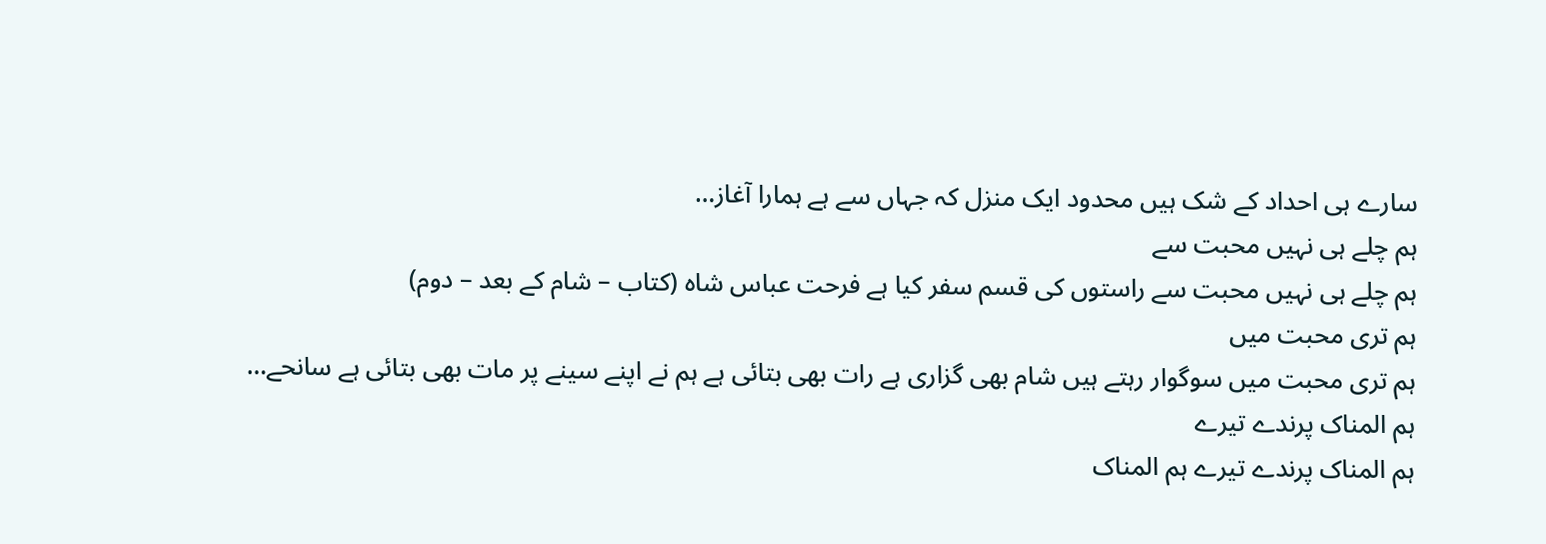سارے ہی احداد کے شک ہیں محدود ایک منزل کہ جہاں سے ہے ہمارا آغاز…
ہم چلے ہی نہیں محبت سے
ہم چلے ہی نہیں محبت سے راستوں کی قسم سفر کیا ہے فرحت عباس شاہ (کتاب – شام کے بعد – دوم)
ہم تری محبت میں
ہم تری محبت میں سوگوار رہتے ہیں شام بھی گزاری ہے رات بھی بتائی ہے ہم نے اپنے سینے پر مات بھی بتائی ہے سانحے…
ہم المناک پرندے تیرے
ہم المناک پرندے تیرے ہم المناک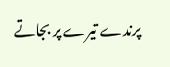پرندے تیرے پر بجاتے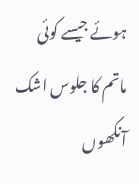ہوئے جیسے کوئی ماتم کا جلوس اشک آنکھوں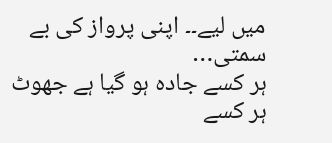میں لیے۔۔ اپنی پرواز کی بے سمتی…
ہر کسے جادہ ہو گیا ہے جھوٹ
ہر کسے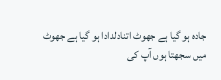جادہ ہو گیا ہے جھوٹ اتنادلدادا ہو گیا ہے جھوٹ میں سجھتا ہوں آپ کی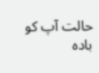حالت آپ کو بادہ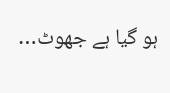ہو گیا ہے جھوٹ…